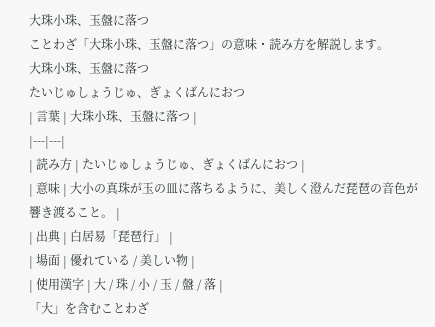大珠小珠、玉盤に落つ
ことわざ「大珠小珠、玉盤に落つ」の意味・読み方を解説します。
大珠小珠、玉盤に落つ
たいじゅしょうじゅ、ぎょくばんにおつ
| 言葉 | 大珠小珠、玉盤に落つ |
|---|---|
| 読み方 | たいじゅしょうじゅ、ぎょくばんにおつ |
| 意味 | 大小の真珠が玉の皿に落ちるように、美しく澄んだ琵琶の音色が響き渡ること。 |
| 出典 | 白居易「琵琶行」 |
| 場面 | 優れている / 美しい物 |
| 使用漢字 | 大 / 珠 / 小 / 玉 / 盤 / 落 |
「大」を含むことわざ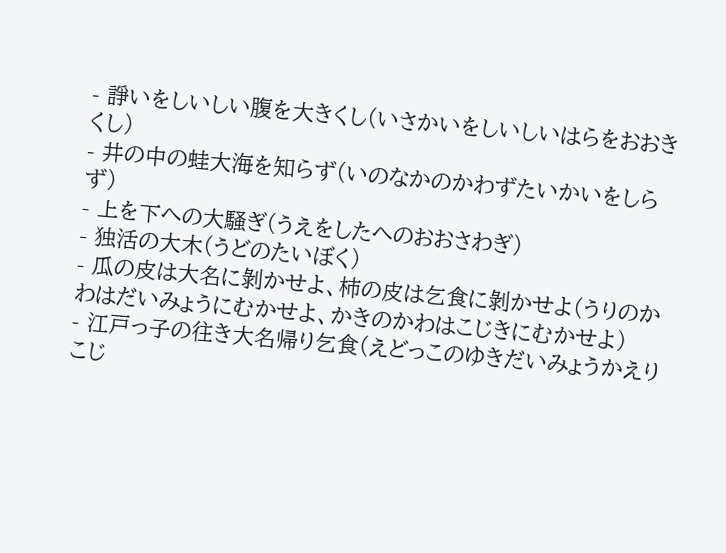- 諍いをしいしい腹を大きくし(いさかいをしいしいはらをおおきくし)
- 井の中の蛙大海を知らず(いのなかのかわずたいかいをしらず)
- 上を下への大騒ぎ(うえをしたへのおおさわぎ)
- 独活の大木(うどのたいぼく)
- 瓜の皮は大名に剝かせよ、柿の皮は乞食に剝かせよ(うりのかわはだいみょうにむかせよ、かきのかわはこじきにむかせよ)
- 江戸っ子の往き大名帰り乞食(えどっこのゆきだいみょうかえりこじ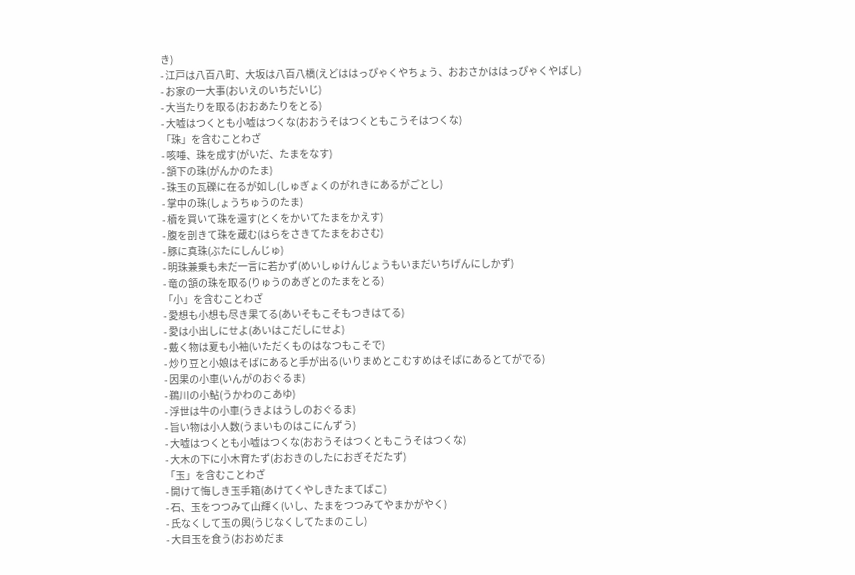き)
- 江戸は八百八町、大坂は八百八橋(えどははっぴゃくやちょう、おおさかははっぴゃくやばし)
- お家の一大事(おいえのいちだいじ)
- 大当たりを取る(おおあたりをとる)
- 大嘘はつくとも小嘘はつくな(おおうそはつくともこうそはつくな)
「珠」を含むことわざ
- 咳唾、珠を成す(がいだ、たまをなす)
- 頷下の珠(がんかのたま)
- 珠玉の瓦礫に在るが如し(しゅぎょくのがれきにあるがごとし)
- 掌中の珠(しょうちゅうのたま)
- 櫝を買いて珠を還す(とくをかいてたまをかえす)
- 腹を剖きて珠を蔵む(はらをさきてたまをおさむ)
- 豚に真珠(ぶたにしんじゅ)
- 明珠兼乗も未だ一言に若かず(めいしゅけんじょうもいまだいちげんにしかず)
- 竜の頷の珠を取る(りゅうのあぎとのたまをとる)
「小」を含むことわざ
- 愛想も小想も尽き果てる(あいそもこそもつきはてる)
- 愛は小出しにせよ(あいはこだしにせよ)
- 戴く物は夏も小袖(いただくものはなつもこそで)
- 炒り豆と小娘はそばにあると手が出る(いりまめとこむすめはそばにあるとてがでる)
- 因果の小車(いんがのおぐるま)
- 鵜川の小鮎(うかわのこあゆ)
- 浮世は牛の小車(うきよはうしのおぐるま)
- 旨い物は小人数(うまいものはこにんずう)
- 大嘘はつくとも小嘘はつくな(おおうそはつくともこうそはつくな)
- 大木の下に小木育たず(おおきのしたにおぎそだたず)
「玉」を含むことわざ
- 開けて悔しき玉手箱(あけてくやしきたまてばこ)
- 石、玉をつつみて山輝く(いし、たまをつつみてやまかがやく)
- 氏なくして玉の輿(うじなくしてたまのこし)
- 大目玉を食う(おおめだま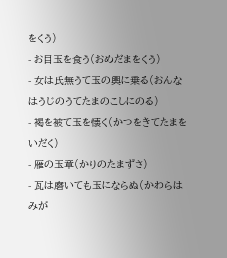をくう)
- お目玉を食う(おめだまをくう)
- 女は氏無うて玉の輿に乗る(おんなはうじのうてたまのこしにのる)
- 褐を被て玉を懐く(かつをきてたまをいだく)
- 雁の玉章(かりのたまずさ)
- 瓦は磨いても玉にならぬ(かわらはみが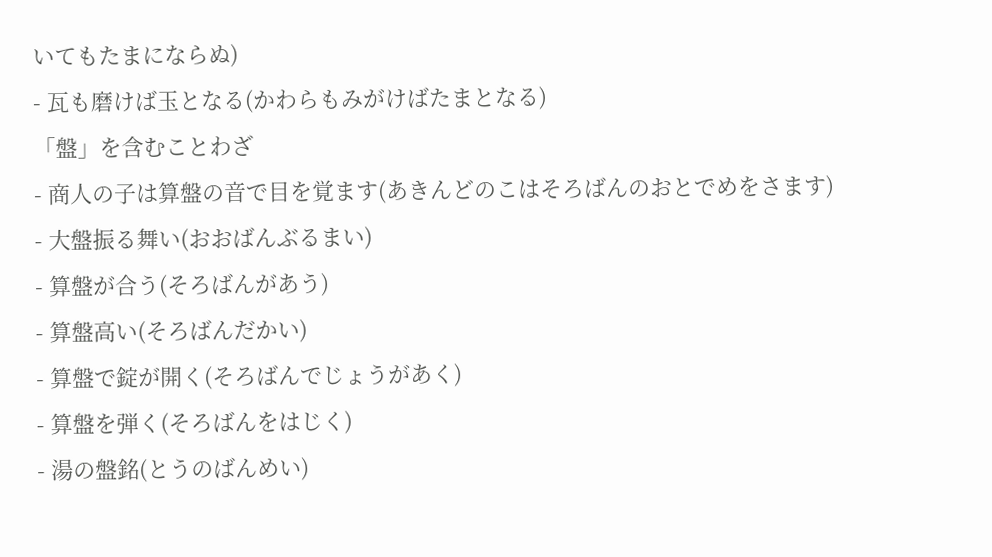いてもたまにならぬ)
- 瓦も磨けば玉となる(かわらもみがけばたまとなる)
「盤」を含むことわざ
- 商人の子は算盤の音で目を覚ます(あきんどのこはそろばんのおとでめをさます)
- 大盤振る舞い(おおばんぶるまい)
- 算盤が合う(そろばんがあう)
- 算盤高い(そろばんだかい)
- 算盤で錠が開く(そろばんでじょうがあく)
- 算盤を弾く(そろばんをはじく)
- 湯の盤銘(とうのばんめい)